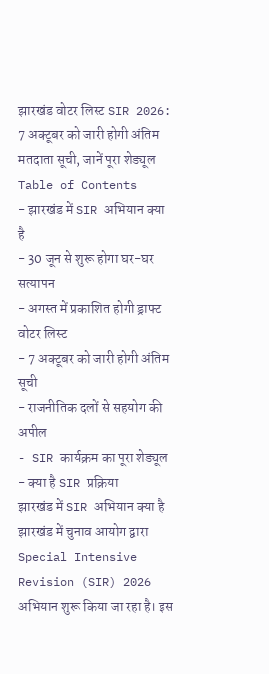झारखंड वोटर लिस्ट SIR 2026: 7 अक्टूबर को जारी होगी अंतिम मतदाता सूची, जानें पूरा शेड्यूल
Table of Contents
- झारखंड में SIR अभियान क्या है
- 30 जून से शुरू होगा घर-घर सत्यापन
- अगस्त में प्रकाशित होगी ड्राफ्ट वोटर लिस्ट
- 7 अक्टूबर को जारी होगी अंतिम सूची
- राजनीतिक दलों से सहयोग की अपील
- SIR कार्यक्रम का पूरा शेड्यूल
- क्या है SIR प्रक्रिया
झारखंड में SIR अभियान क्या है
झारखंड में चुनाव आयोग द्वारा Special Intensive Revision (SIR) 2026 अभियान शुरू किया जा रहा है। इस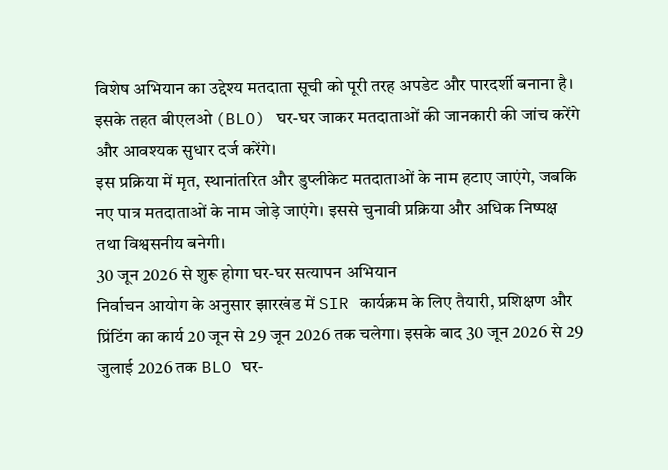विशेष अभियान का उद्देश्य मतदाता सूची को पूरी तरह अपडेट और पारदर्शी बनाना है। इसके तहत बीएलओ (BLO) घर-घर जाकर मतदाताओं की जानकारी की जांच करेंगे और आवश्यक सुधार दर्ज करेंगे।
इस प्रक्रिया में मृत, स्थानांतरित और डुप्लीकेट मतदाताओं के नाम हटाए जाएंगे, जबकि नए पात्र मतदाताओं के नाम जोड़े जाएंगे। इससे चुनावी प्रक्रिया और अधिक निष्पक्ष तथा विश्वसनीय बनेगी।
30 जून 2026 से शुरू होगा घर-घर सत्यापन अभियान
निर्वाचन आयोग के अनुसार झारखंड में SIR कार्यक्रम के लिए तैयारी, प्रशिक्षण और प्रिंटिंग का कार्य 20 जून से 29 जून 2026 तक चलेगा। इसके बाद 30 जून 2026 से 29 जुलाई 2026 तक BLO घर-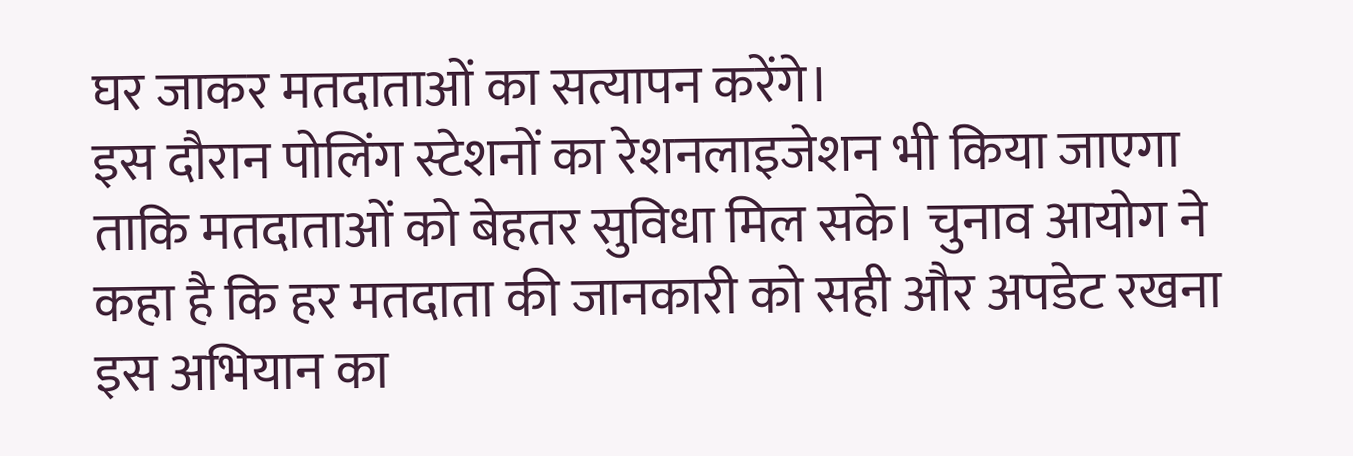घर जाकर मतदाताओं का सत्यापन करेंगे।
इस दौरान पोलिंग स्टेशनों का रेशनलाइजेशन भी किया जाएगा ताकि मतदाताओं को बेहतर सुविधा मिल सके। चुनाव आयोग ने कहा है कि हर मतदाता की जानकारी को सही और अपडेट रखना इस अभियान का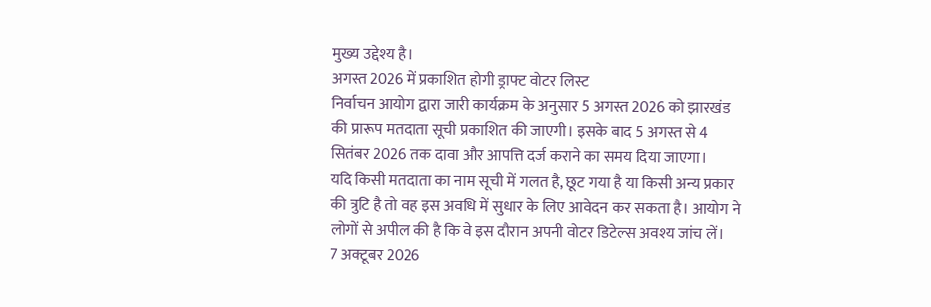मुख्य उद्देश्य है।
अगस्त 2026 में प्रकाशित होगी ड्राफ्ट वोटर लिस्ट
निर्वाचन आयोग द्वारा जारी कार्यक्रम के अनुसार 5 अगस्त 2026 को झारखंड की प्रारूप मतदाता सूची प्रकाशित की जाएगी। इसके बाद 5 अगस्त से 4 सितंबर 2026 तक दावा और आपत्ति दर्ज कराने का समय दिया जाएगा।
यदि किसी मतदाता का नाम सूची में गलत है, छूट गया है या किसी अन्य प्रकार की त्रुटि है तो वह इस अवधि में सुधार के लिए आवेदन कर सकता है। आयोग ने लोगों से अपील की है कि वे इस दौरान अपनी वोटर डिटेल्स अवश्य जांच लें।
7 अक्टूबर 2026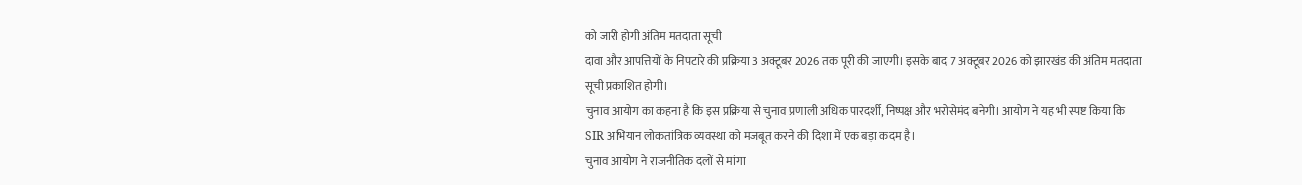को जारी होगी अंतिम मतदाता सूची
दावा और आपत्तियों के निपटारे की प्रक्रिया 3 अक्टूबर 2026 तक पूरी की जाएगी। इसके बाद 7 अक्टूबर 2026 को झारखंड की अंतिम मतदाता सूची प्रकाशित होगी।
चुनाव आयोग का कहना है कि इस प्रक्रिया से चुनाव प्रणाली अधिक पारदर्शी, निष्पक्ष और भरोसेमंद बनेगी। आयोग ने यह भी स्पष्ट किया कि SIR अभियान लोकतांत्रिक व्यवस्था को मजबूत करने की दिशा में एक बड़ा कदम है।
चुनाव आयोग ने राजनीतिक दलों से मांगा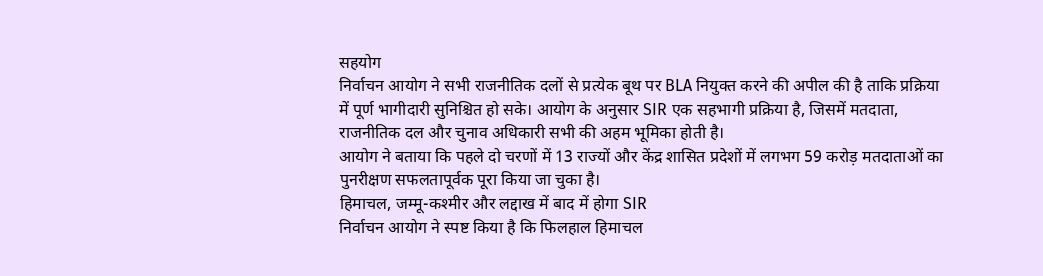सहयोग
निर्वाचन आयोग ने सभी राजनीतिक दलों से प्रत्येक बूथ पर BLA नियुक्त करने की अपील की है ताकि प्रक्रिया में पूर्ण भागीदारी सुनिश्चित हो सके। आयोग के अनुसार SIR एक सहभागी प्रक्रिया है, जिसमें मतदाता, राजनीतिक दल और चुनाव अधिकारी सभी की अहम भूमिका होती है।
आयोग ने बताया कि पहले दो चरणों में 13 राज्यों और केंद्र शासित प्रदेशों में लगभग 59 करोड़ मतदाताओं का पुनरीक्षण सफलतापूर्वक पूरा किया जा चुका है।
हिमाचल, जम्मू-कश्मीर और लद्दाख में बाद में होगा SIR
निर्वाचन आयोग ने स्पष्ट किया है कि फिलहाल हिमाचल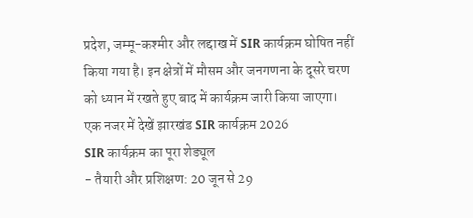प्रदेश, जम्मू-कश्मीर और लद्दाख में SIR कार्यक्रम घोषित नहीं किया गया है। इन क्षेत्रों में मौसम और जनगणना के दूसरे चरण को ध्यान में रखते हुए बाद में कार्यक्रम जारी किया जाएगा।
एक नजर में देखें झारखंड SIR कार्यक्रम 2026
SIR कार्यक्रम का पूरा शेड्यूल
- तैयारी और प्रशिक्षण: 20 जून से 29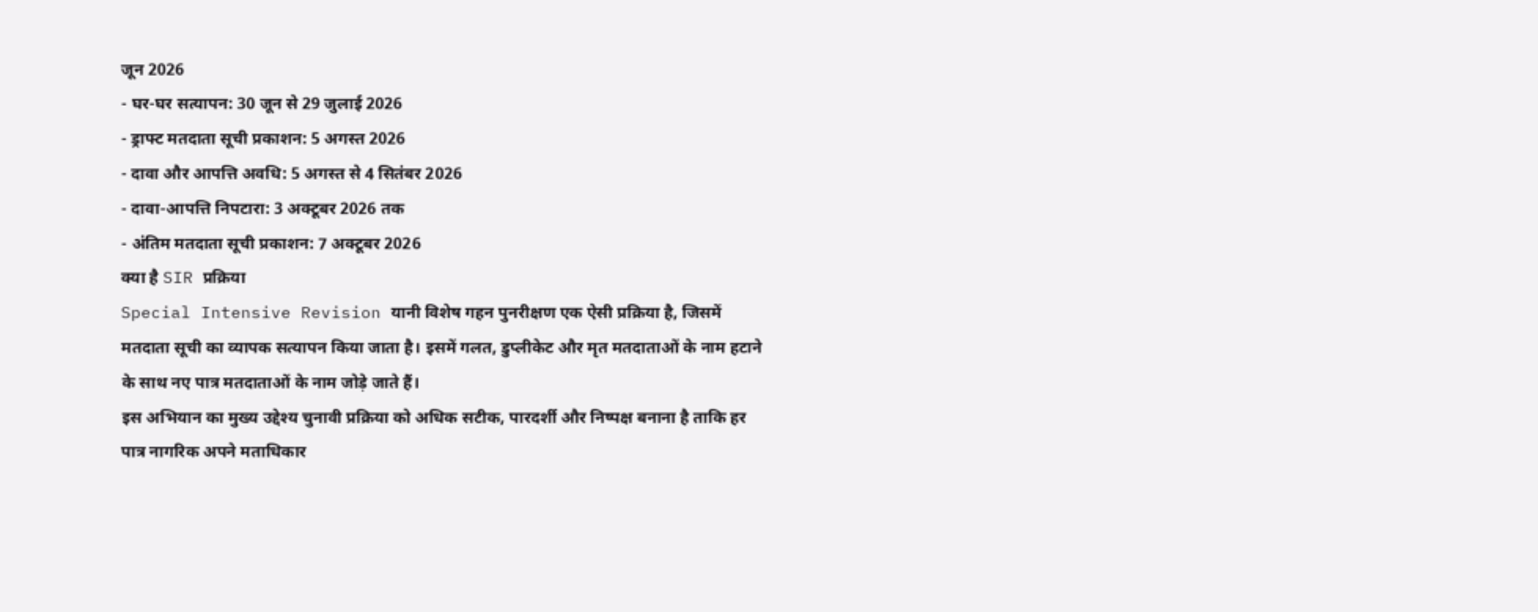जून 2026
- घर-घर सत्यापन: 30 जून से 29 जुलाई 2026
- ड्राफ्ट मतदाता सूची प्रकाशन: 5 अगस्त 2026
- दावा और आपत्ति अवधि: 5 अगस्त से 4 सितंबर 2026
- दावा-आपत्ति निपटारा: 3 अक्टूबर 2026 तक
- अंतिम मतदाता सूची प्रकाशन: 7 अक्टूबर 2026
क्या है SIR प्रक्रिया
Special Intensive Revision यानी विशेष गहन पुनरीक्षण एक ऐसी प्रक्रिया है, जिसमें मतदाता सूची का व्यापक सत्यापन किया जाता है। इसमें गलत, डुप्लीकेट और मृत मतदाताओं के नाम हटाने के साथ नए पात्र मतदाताओं के नाम जोड़े जाते हैं।
इस अभियान का मुख्य उद्देश्य चुनावी प्रक्रिया को अधिक सटीक, पारदर्शी और निष्पक्ष बनाना है ताकि हर पात्र नागरिक अपने मताधिकार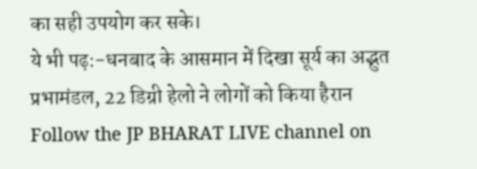का सही उपयोग कर सके।
ये भी पढ़:-धनबाद के आसमान में दिखा सूर्य का अद्भुत प्रभामंडल, 22 डिग्री हेलो ने लोगों को किया हैरान
Follow the JP BHARAT LIVE channel on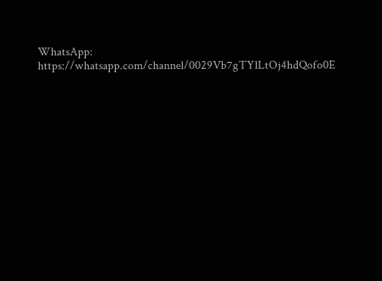WhatsApp: https://whatsapp.com/channel/0029Vb7gTYlLtOj4hdQofo0E